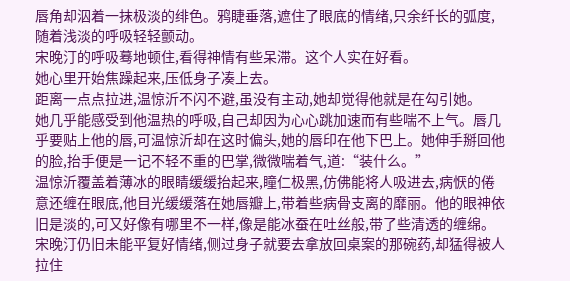唇角却泅着一抹极淡的绯色。鸦睫垂落,遮住了眼底的情绪,只余纤长的弧度,随着浅淡的呼吸轻轻颤动。
宋晚汀的呼吸蓦地顿住,看得神情有些呆滞。这个人实在好看。
她心里开始焦躁起来,压低身子凑上去。
距离一点点拉进,温惊沂不闪不避,虽没有主动,她却觉得他就是在勾引她。
她几乎能感受到他温热的呼吸,自己却因为心心跳加速而有些喘不上气。唇几乎要贴上他的唇,可温惊沂却在这时偏头,她的唇印在他下巴上。她伸手掰回他的脸,抬手便是一记不轻不重的巴掌,微微喘着气,道:“装什么。”
温惊沂覆盖着薄冰的眼睛缓缓抬起来,瞳仁极黑,仿佛能将人吸进去,病恹的倦意还缠在眼底,他目光缓缓落在她唇瓣上,带着些病骨支离的靡丽。他的眼神依旧是淡的,可又好像有哪里不一样,像是能冰蚕在吐丝般,带了些清透的缠绵。
宋晚汀仍旧未能平复好情绪,侧过身子就要去拿放回桌案的那碗药,却猛得被人拉住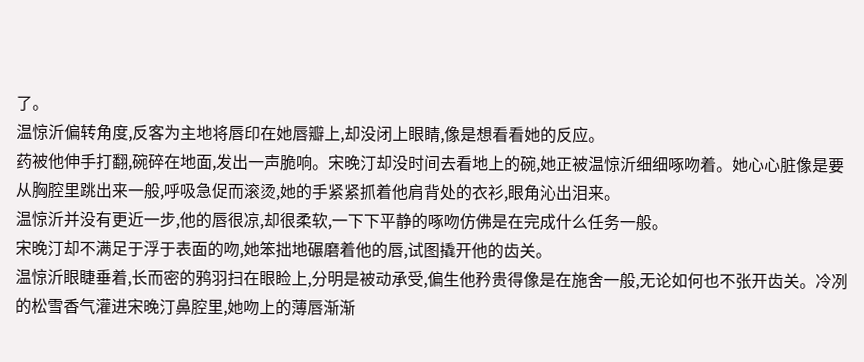了。
温惊沂偏转角度,反客为主地将唇印在她唇瓣上,却没闭上眼睛,像是想看看她的反应。
药被他伸手打翻,碗碎在地面,发出一声脆响。宋晚汀却没时间去看地上的碗,她正被温惊沂细细啄吻着。她心心脏像是要从胸腔里跳出来一般,呼吸急促而滚烫,她的手紧紧抓着他肩背处的衣衫,眼角沁出泪来。
温惊沂并没有更近一步,他的唇很凉,却很柔软,一下下平静的啄吻仿佛是在完成什么任务一般。
宋晚汀却不满足于浮于表面的吻,她笨拙地碾磨着他的唇,试图撬开他的齿关。
温惊沂眼睫垂着,长而密的鸦羽扫在眼睑上,分明是被动承受,偏生他矜贵得像是在施舍一般,无论如何也不张开齿关。冷冽的松雪香气灌进宋晚汀鼻腔里,她吻上的薄唇渐渐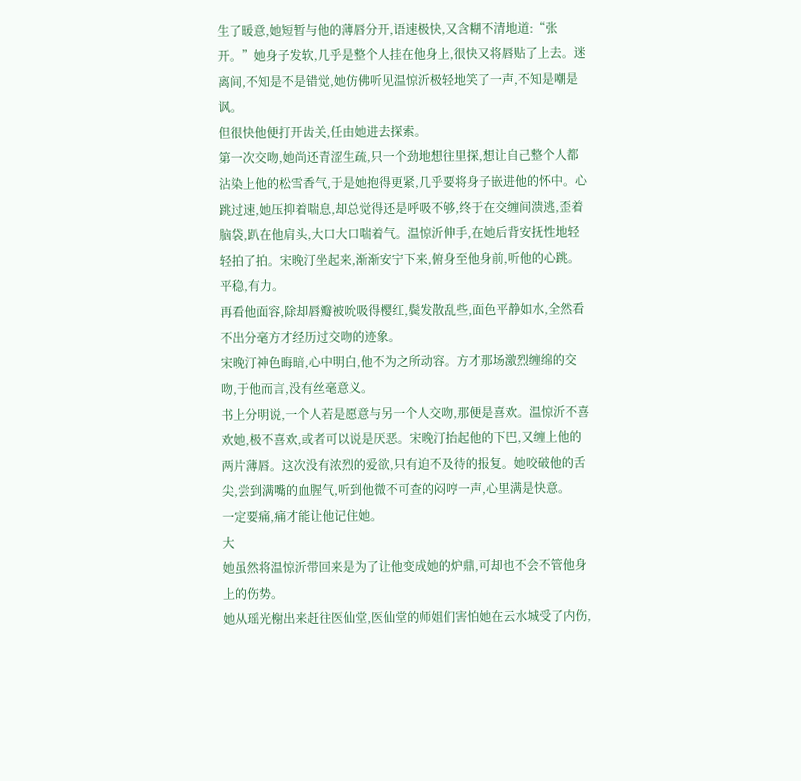生了暖意,她短暂与他的薄唇分开,语速极快,又含糊不清地道:“张开。”她身子发软,几乎是整个人挂在他身上,很快又将唇贴了上去。迷离间,不知是不是错觉,她仿佛听见温惊沂极轻地笑了一声,不知是嘲是讽。
但很快他便打开齿关,任由她进去探索。
第一次交吻,她尚还青涩生疏,只一个劲地想往里探,想让自己整个人都沾染上他的松雪香气,于是她抱得更紧,几乎要将身子嵌进他的怀中。心跳过速,她压抑着喘息,却总觉得还是呼吸不够,终于在交缠间溃逃,歪着脑袋,趴在他肩头,大口大口喘着气。温惊沂伸手,在她后背安抚性地轻轻拍了拍。宋晚汀坐起来,渐渐安宁下来,俯身至他身前,听他的心跳。平稳,有力。
再看他面容,除却唇瓣被吮吸得樱红,鬓发散乱些,面色平静如水,全然看不出分毫方才经历过交吻的迹象。
宋晚汀神色晦暗,心中明白,他不为之所动容。方才那场激烈缠绵的交吻,于他而言,没有丝毫意义。
书上分明说,一个人若是愿意与另一个人交吻,那便是喜欢。温惊沂不喜欢她,极不喜欢,或者可以说是厌恶。宋晚汀抬起他的下巴,又缠上他的两片薄唇。这次没有浓烈的爱欲,只有迫不及待的报复。她咬破他的舌尖,尝到满嘴的血腥气,听到他微不可查的闷哼一声,心里满是快意。
一定要痛,痛才能让他记住她。
大
她虽然将温惊沂带回来是为了让他变成她的炉鼎,可却也不会不管他身上的伤势。
她从瑶光榭出来赶往医仙堂,医仙堂的师姐们害怕她在云水城受了内伤,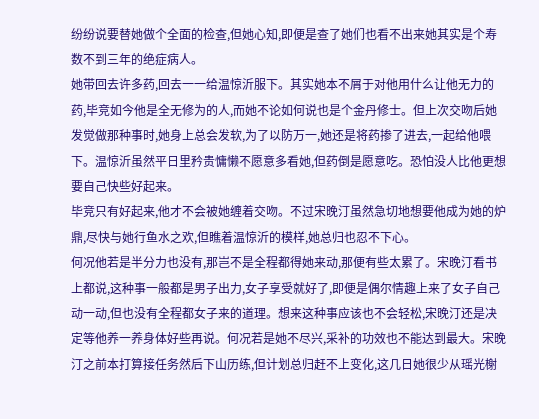纷纷说要替她做个全面的检查,但她心知,即便是查了她们也看不出来她其实是个寿数不到三年的绝症病人。
她带回去许多药,回去一一给温惊沂服下。其实她本不屑于对他用什么让他无力的药,毕竞如今他是全无修为的人,而她不论如何说也是个金丹修士。但上次交吻后她发觉做那种事时,她身上总会发软,为了以防万一,她还是将药掺了进去,一起给他喂下。温惊沂虽然平日里矜贵慵懒不愿意多看她,但药倒是愿意吃。恐怕没人比他更想要自己快些好起来。
毕竞只有好起来,他才不会被她缠着交吻。不过宋晚汀虽然急切地想要他成为她的炉鼎,尽快与她行鱼水之欢,但瞧着温惊沂的模样,她总归也忍不下心。
何况他若是半分力也没有,那岂不是全程都得她来动,那便有些太累了。宋晚汀看书上都说,这种事一般都是男子出力,女子享受就好了,即便是偶尔情趣上来了女子自己动一动,但也没有全程都女子来的道理。想来这种事应该也不会轻松,宋晚汀还是决定等他养一养身体好些再说。何况若是她不尽兴,采补的功效也不能达到最大。宋晚汀之前本打算接任务然后下山历练,但计划总归赶不上变化,这几日她很少从瑶光榭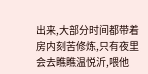出来,大部分时间都带着房内刻苦修炼,只有夜里会去瞧瞧温悦沂,喂他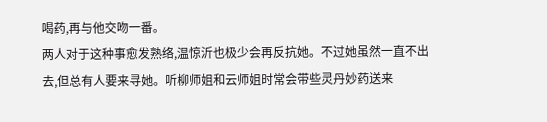喝药,再与他交吻一番。
两人对于这种事愈发熟络,温惊沂也极少会再反抗她。不过她虽然一直不出去,但总有人要来寻她。听柳师姐和云师姐时常会带些灵丹妙药送来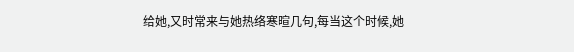给她,又时常来与她热络寒暄几句,每当这个时候,她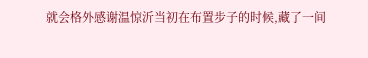就会格外感谢温惊沂当初在布置步子的时候,藏了一间